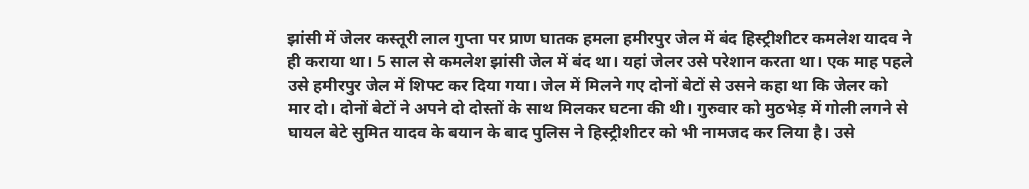झांसी में जेलर कस्तूरी लाल गुप्ता पर प्राण घातक हमला हमीरपुर जेल में बंद हिस्ट्रीशीटर कमलेश यादव ने ही कराया था। 5 साल से कमलेश झांसी जेल में बंद था। यहां जेलर उसे परेशान करता था। एक माह पहले उसे हमीरपुर जेल में शिफ्ट कर दिया गया। जेल में मिलने गए दोनों बेटों से उसने कहा था कि जेलर को मार दो। दोनों बेटों ने अपने दो दोस्तों के साथ मिलकर घटना की थी। गुरुवार को मुठभेड़ में गोली लगने से घायल बेटे सुमित यादव के बयान के बाद पुलिस ने हिस्ट्रीशीटर को भी नामजद कर लिया है। उसे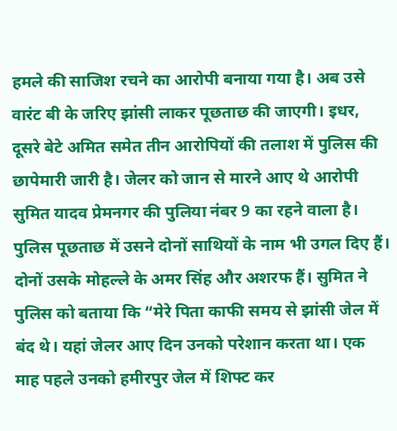हमले की साजिश रचने का आरोपी बनाया गया है। अब उसे वारंट बी के जरिए झांसी लाकर पूछताछ की जाएगी। इधर, दूसरे बेटे अमित समेत तीन आरोपियों की तलाश में पुलिस की छापेमारी जारी है। जेलर को जान से मारने आए थे आरोपी सुमित यादव प्रेमनगर की पुलिया नंबर 9 का रहने वाला है। पुलिस पूछताछ में उसने दोनों साथियों के नाम भी उगल दिए हैं। दोनों उसके मोहल्ले के अमर सिंह और अशरफ हैं। सुमित ने पुलिस को बताया कि “मेरे पिता काफी समय से झांसी जेल में बंद थे। यहां जेलर आए दिन उनको परेशान करता था। एक माह पहले उनको हमीरपुर जेल में शिफ्ट कर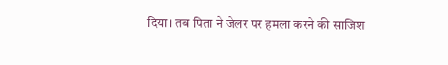दिया। तब पिता ने जेलर पर हमला करने की साजिश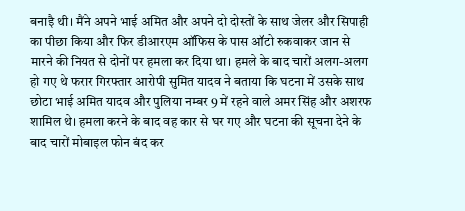बनाइै थी। मैंने अपने भाई अमित और अपने दो दोस्तों के साथ जेलर और सिपाही का पीछा किया और फिर डीआरएम ऑफिस के पास ऑटो रुकवाकर जान से मारने की नियत से दोनों पर हमला कर दिया था। हमले के बाद चारों अलग-अलग हो गए थे फरार गिरफ्तार आरोपी सुमित यादव ने बताया कि घटना में उसके साथ छोटा भाई अमित यादव और पुलिया नम्बर 9 में रहने वाले अमर सिंह और अशरफ शामिल थे। हमला करने के बाद वह कार से घर गए और घटना की सूचना देने के बाद चारों मोबाइल फोन बंद कर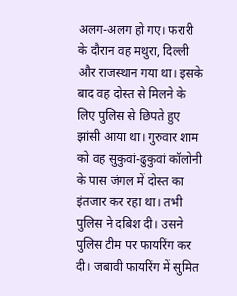अलग-अलग हो गए। फरारी के दौरान वह मथुरा, दिल्ली और राजस्थान गया था। इसके बाद वह दोस्त से मिलने के लिए पुलिस से छिपते हुए झांसी आया था। गुरुवार शाम को वह सुकुवां-ढुकुवां कॉलोनी के पास जंगल में दोस्त का इंतजार कर रहा था। तभी पुलिस ने दबिश दी। उसने पुलिस टीम पर फायरिंग कर दी। जबावी फायरिंग में सुमित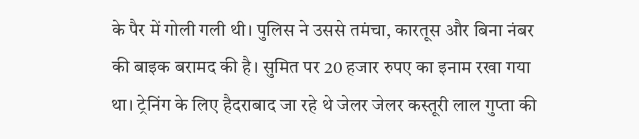के पैर में गोली गली थी। पुलिस ने उससे तमंचा, कारतूस और बिना नंबर की बाइक बरामद की है। सुमित पर 20 हजार रुपए का इनाम रखा गया था। ट्रेनिंग के लिए हैदराबाद जा रहे थे जेलर जेलर कस्तूरी लाल गुप्ता की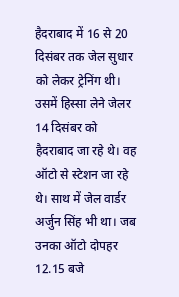हैदराबाद में 16 से 20 दिसंबर तक जेल सुधार को लेकर ट्रेनिंग थी। उसमें हिस्सा लेने जेलर 14 दिसंबर को हैदराबाद जा रहे थे। वह ऑटो से स्टेशन जा रहे थे। साथ में जेल वार्डर अर्जुन सिंह भी था। जब उनका ऑटो दोपहर 12.15 बजे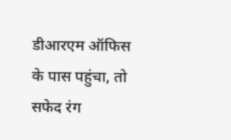डीआरएम ऑफिस के पास पहुंचा, तो सफेद रंग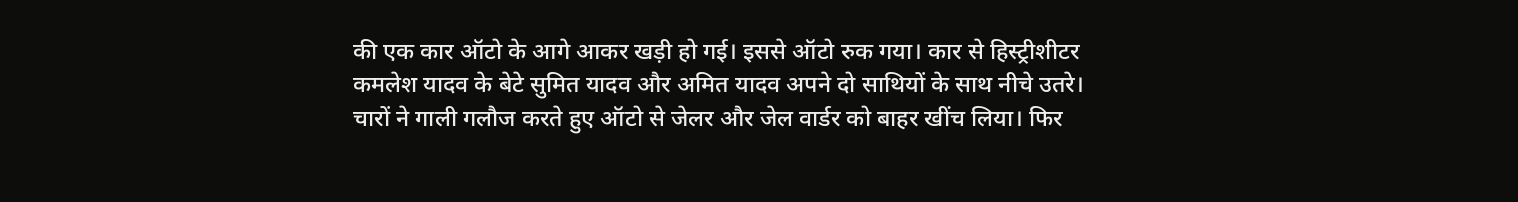की एक कार ऑटो के आगे आकर खड़ी हो गई। इससे ऑटो रुक गया। कार से हिस्ट्रीशीटर कमलेश यादव के बेटे सुमित यादव और अमित यादव अपने दो साथियों के साथ नीचे उतरे। चारों ने गाली गलौज करते हुए ऑटो से जेलर और जेल वार्डर को बाहर खींच लिया। फिर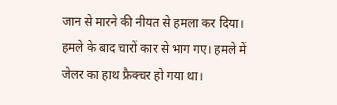जान से मारने की नीयत से हमला कर दिया। हमले के बाद चारों कार से भाग गए। हमले में जेलर का हाथ फ्रैक्चर हो गया था।